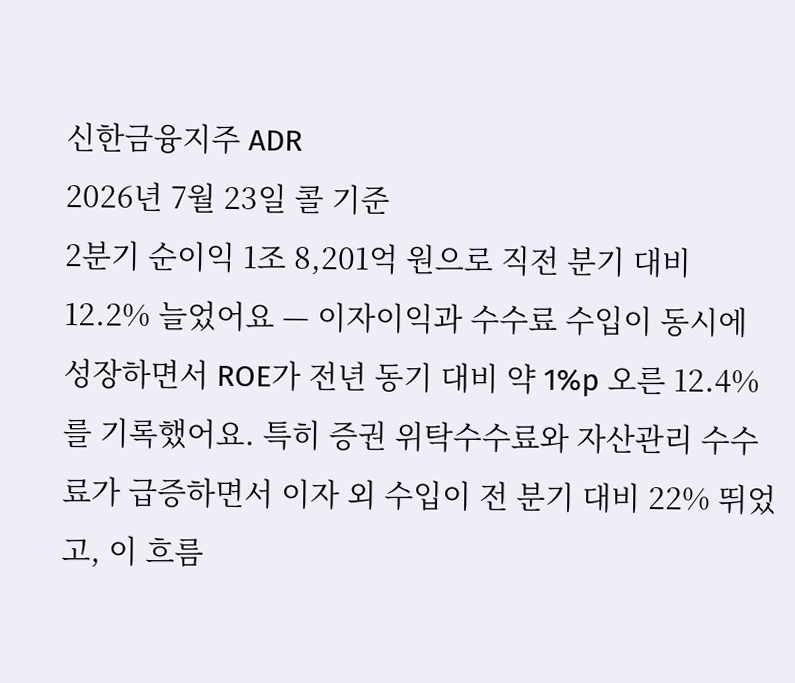신한금융지주 ADR
2026년 7월 23일 콜 기준
2분기 순이익 1조 8,201억 원으로 직전 분기 대비 12.2% 늘었어요 — 이자이익과 수수료 수입이 동시에 성장하면서 ROE가 전년 동기 대비 약 1%p 오른 12.4%를 기록했어요. 특히 증권 위탁수수료와 자산관리 수수료가 급증하면서 이자 외 수입이 전 분기 대비 22% 뛰었고, 이 흐름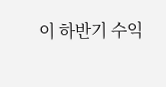이 하반기 수익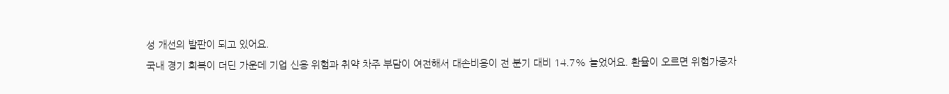성 개선의 발판이 되고 있어요.
국내 경기 회복이 더딘 가운데 기업 신용 위험과 취약 차주 부담이 여전해서 대손비용이 전 분기 대비 14.7% 늘었어요. 환율이 오르면 위험가중자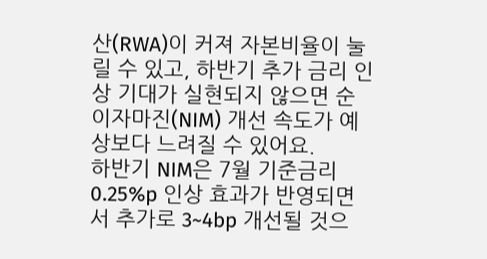산(RWA)이 커져 자본비율이 눌릴 수 있고, 하반기 추가 금리 인상 기대가 실현되지 않으면 순이자마진(NIM) 개선 속도가 예상보다 느려질 수 있어요.
하반기 NIM은 7월 기준금리 0.25%p 인상 효과가 반영되면서 추가로 3~4bp 개선될 것으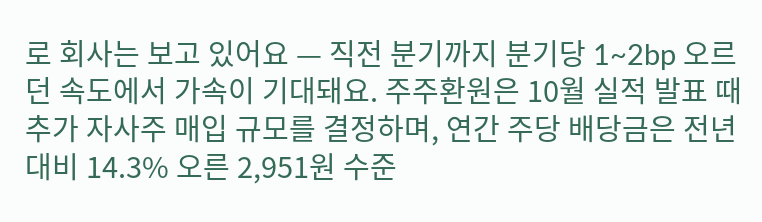로 회사는 보고 있어요 — 직전 분기까지 분기당 1~2bp 오르던 속도에서 가속이 기대돼요. 주주환원은 10월 실적 발표 때 추가 자사주 매입 규모를 결정하며, 연간 주당 배당금은 전년 대비 14.3% 오른 2,951원 수준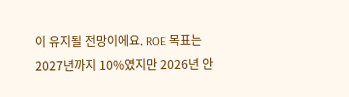이 유지될 전망이에요. ROE 목표는 2027년까지 10%였지만 2026년 안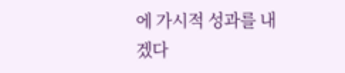에 가시적 성과를 내겠다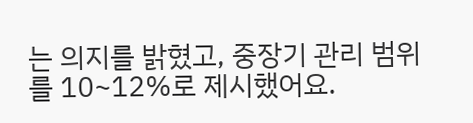는 의지를 밝혔고, 중장기 관리 범위를 10~12%로 제시했어요.